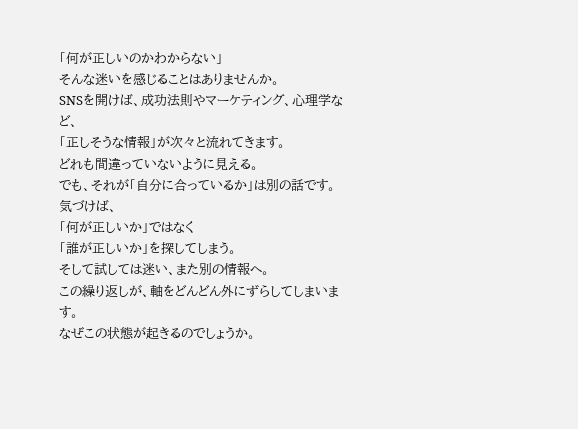「何が正しいのかわからない」
そんな迷いを感じることはありませんか。
SNSを開けば、成功法則やマーケティング、心理学など、
「正しそうな情報」が次々と流れてきます。
どれも間違っていないように見える。
でも、それが「自分に合っているか」は別の話です。
気づけば、
「何が正しいか」ではなく
「誰が正しいか」を探してしまう。
そして試しては迷い、また別の情報へ。
この繰り返しが、軸をどんどん外にずらしてしまいます。
なぜこの状態が起きるのでしょうか。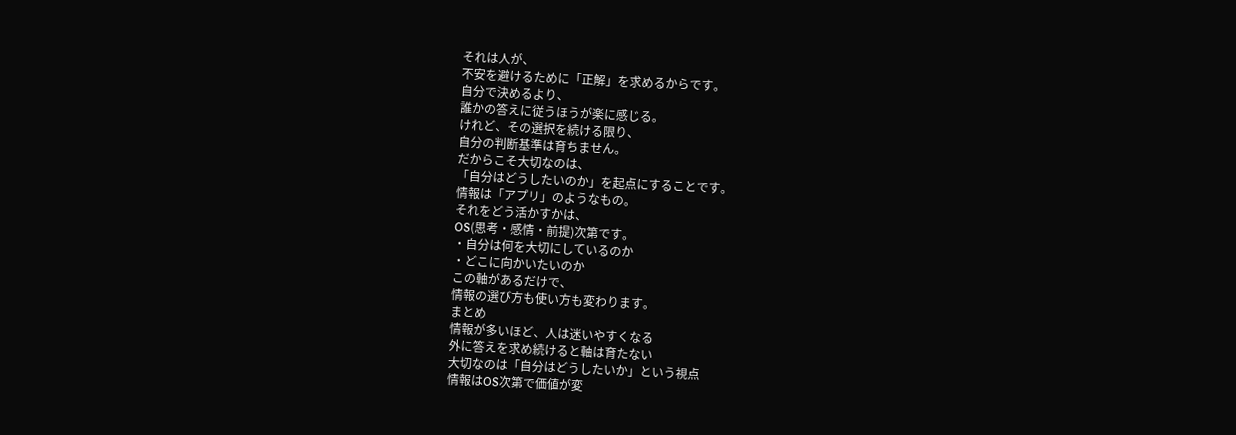それは人が、
不安を避けるために「正解」を求めるからです。
自分で決めるより、
誰かの答えに従うほうが楽に感じる。
けれど、その選択を続ける限り、
自分の判断基準は育ちません。
だからこそ大切なのは、
「自分はどうしたいのか」を起点にすることです。
情報は「アプリ」のようなもの。
それをどう活かすかは、
OS(思考・感情・前提)次第です。
・自分は何を大切にしているのか
・どこに向かいたいのか
この軸があるだけで、
情報の選び方も使い方も変わります。
まとめ
情報が多いほど、人は迷いやすくなる
外に答えを求め続けると軸は育たない
大切なのは「自分はどうしたいか」という視点
情報はOS次第で価値が変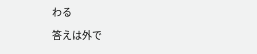わる
答えは外で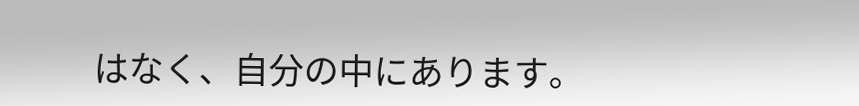はなく、自分の中にあります。